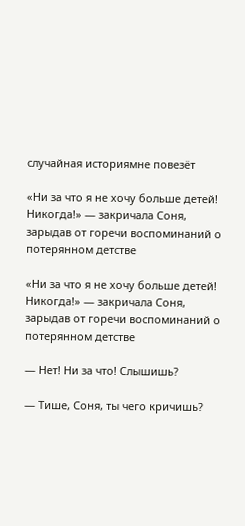случайная историямне повезёт

«Ни за что я не хочу больше детей! Никогда!» — закричала Соня, зарыдав от горечи воспоминаний о потерянном детстве

«Ни за что я не хочу больше детей! Никогда!» — закричала Соня, зарыдав от горечи воспоминаний о потерянном детстве

— Нет! Ни за что! Слышишь?

— Тише, Соня, ты чего кричишь?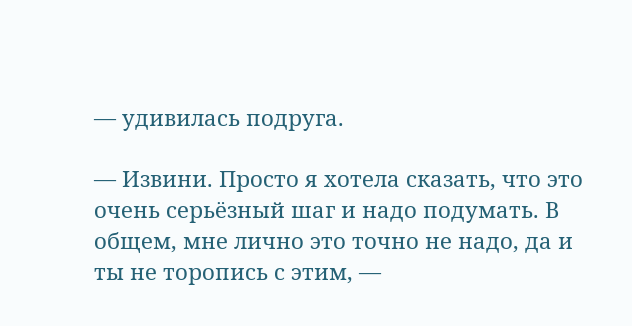— удивилась подруга.

— Извини. Просто я хотела сказать, что это очень серьёзный шаг и надо подумать. В общем, мне лично это точно не надо, да и ты не торопись с этим, —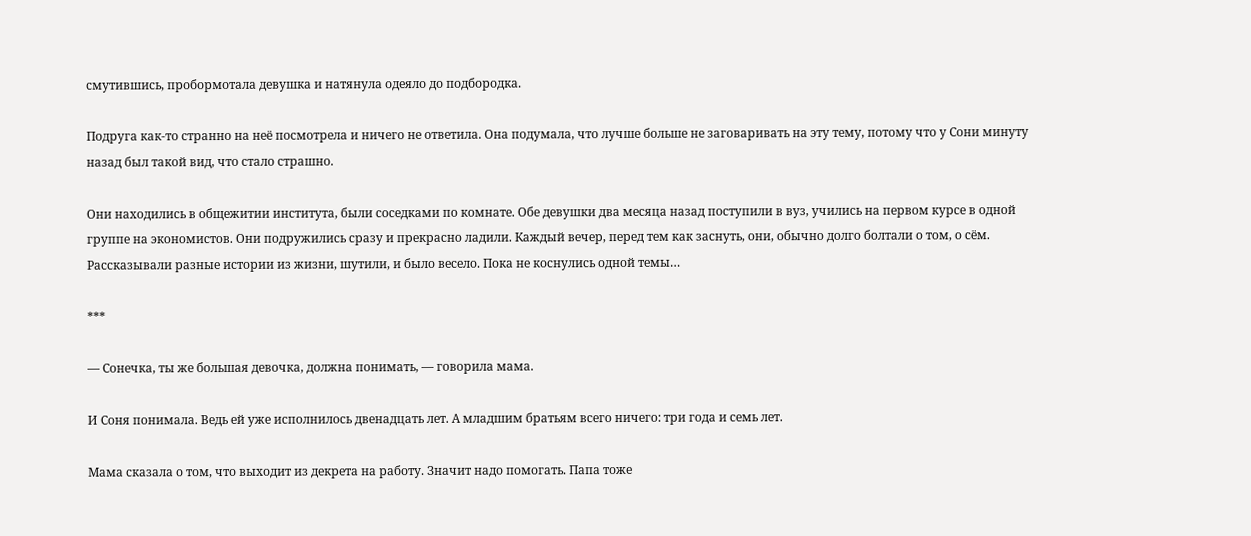смутившись, пробормотала девушка и натянула одеяло до подбородка.

Подруга как-то странно на неё посмотрела и ничего не ответила. Она подумала, что лучше больше не заговаривать на эту тему, потому что у Сони минуту назад был такой вид, что стало страшно.

Они находились в общежитии института, были соседками по комнате. Обе девушки два месяца назад поступили в вуз, учились на первом курсе в одной группе на экономистов. Они подружились сразу и прекрасно ладили. Каждый вечер, перед тем как заснуть, они, обычно долго болтали о том, о сём. Рассказывали разные истории из жизни, шутили, и было весело. Пока не коснулись одной темы…

***

— Сонечка, ты же большая девочка, должна понимать, — говорила мама.

И Соня понимала. Ведь ей уже исполнилось двенадцать лет. А младшим братьям всего ничего: три года и семь лет.

Мама сказала о том, что выходит из декрета на работу. Значит надо помогать. Папа тоже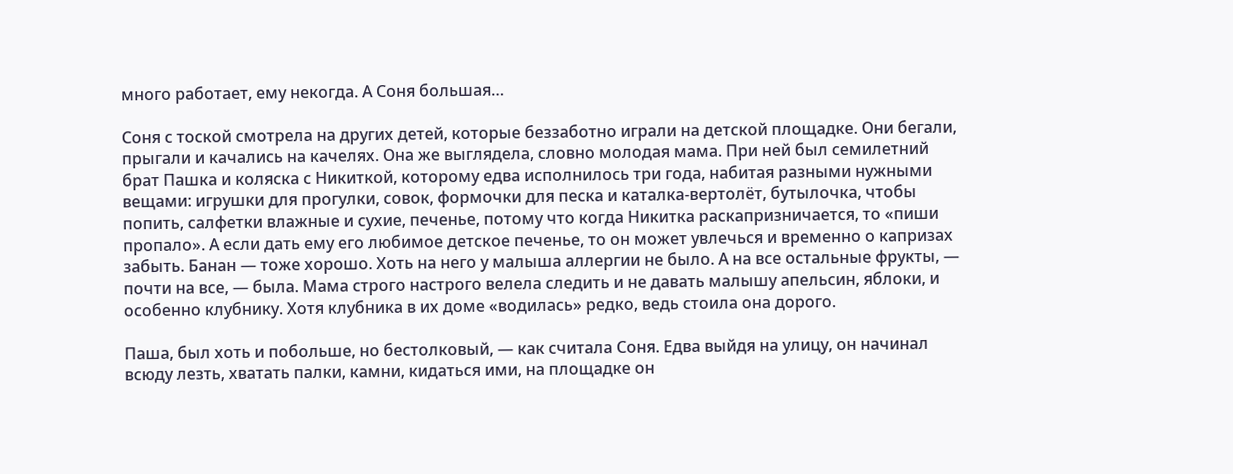много работает, ему некогда. А Соня большая…

Соня с тоской смотрела на других детей, которые беззаботно играли на детской площадке. Они бегали, прыгали и качались на качелях. Она же выглядела, словно молодая мама. При ней был семилетний брат Пашка и коляска с Никиткой, которому едва исполнилось три года, набитая разными нужными вещами: игрушки для прогулки, совок, формочки для песка и каталка-вертолёт, бутылочка, чтобы попить, салфетки влажные и сухие, печенье, потому что когда Никитка раскапризничается, то «пиши пропало». А если дать ему его любимое детское печенье, то он может увлечься и временно о капризах забыть. Банан — тоже хорошо. Хоть на него у малыша аллергии не было. А на все остальные фрукты, — почти на все, — была. Мама строго настрого велела следить и не давать малышу апельсин, яблоки, и особенно клубнику. Хотя клубника в их доме «водилась» редко, ведь стоила она дорого.

Паша, был хоть и побольше, но бестолковый, — как считала Соня. Едва выйдя на улицу, он начинал всюду лезть, хватать палки, камни, кидаться ими, на площадке он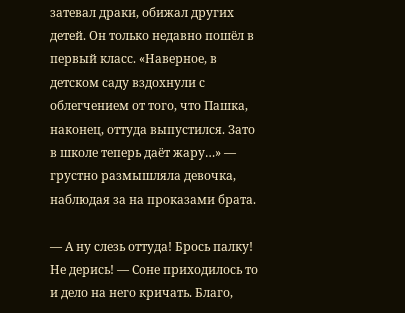затевал драки, обижал других детей. Он только недавно пошёл в первый класс. «Наверное, в детском саду вздохнули с облегчением от того, что Пашка, наконец, оттуда выпустился. Зато в школе теперь даёт жару…» — грустно размышляла девочка, наблюдая за на проказами брата.

— А ну слезь оттуда! Брось палку! Не дерись! — Соне приходилось то и дело на него кричать. Благо,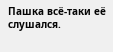Пашка всё-таки её слушался.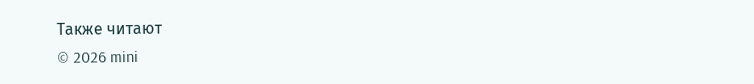Также читают
© 2026 mini